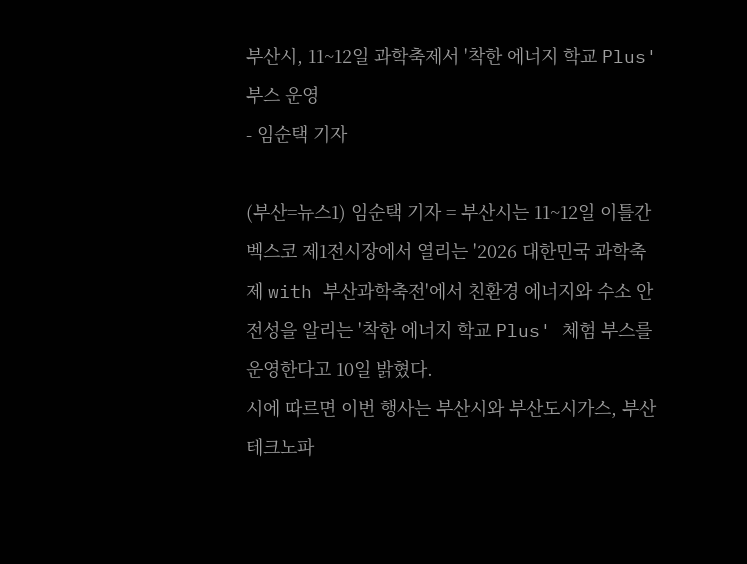부산시, 11~12일 과학축제서 '착한 에너지 학교 Plus' 부스 운영
- 임순택 기자

(부산=뉴스1) 임순택 기자 = 부산시는 11~12일 이틀간 벡스코 제1전시장에서 열리는 '2026 대한민국 과학축제 with 부산과학축전'에서 친환경 에너지와 수소 안전성을 알리는 '착한 에너지 학교 Plus' 체험 부스를 운영한다고 10일 밝혔다.
시에 따르면 이번 행사는 부산시와 부산도시가스, 부산테크노파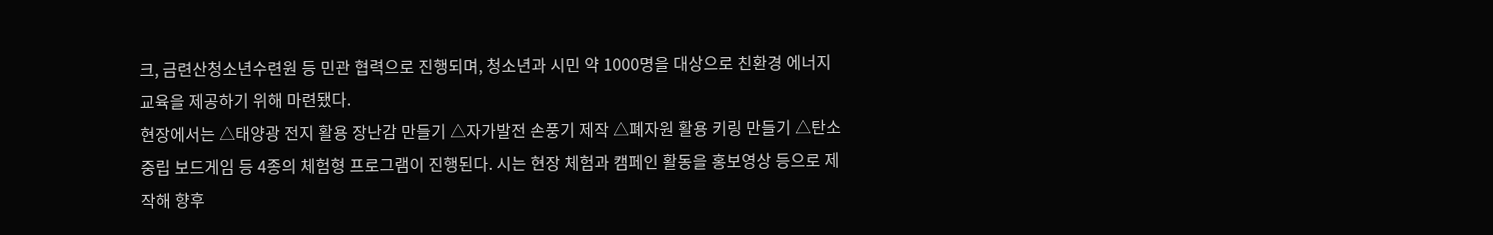크, 금련산청소년수련원 등 민관 협력으로 진행되며, 청소년과 시민 약 1000명을 대상으로 친환경 에너지 교육을 제공하기 위해 마련됐다.
현장에서는 △태양광 전지 활용 장난감 만들기 △자가발전 손풍기 제작 △폐자원 활용 키링 만들기 △탄소중립 보드게임 등 4종의 체험형 프로그램이 진행된다. 시는 현장 체험과 캠페인 활동을 홍보영상 등으로 제작해 향후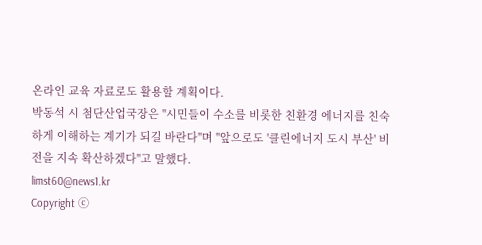온라인 교육 자료로도 활용할 계획이다.
박동석 시 첨단산업국장은 "시민들이 수소를 비롯한 친환경 에너지를 친숙하게 이해하는 계기가 되길 바란다"며 "앞으로도 '클린에너지 도시 부산' 비전을 지속 확산하겠다"고 말했다.
limst60@news1.kr
Copyright ⓒ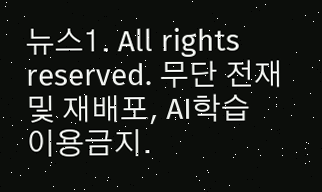뉴스1. All rights reserved. 무단 전재 및 재배포, AI학습 이용금지.